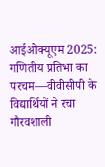आईओक्यूएम 2025: गणितीय प्रतिभा का परचम—वीवीसीपी के विद्यार्थियों ने रचा गौरवशाली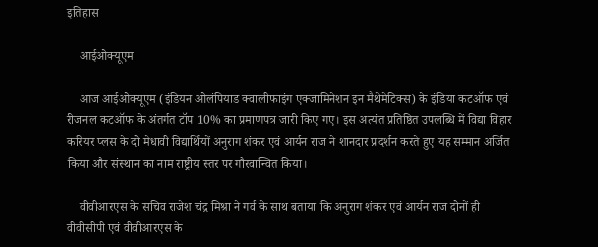इतिहास

    आईओक्यूएम

    आज आईओक्यूएम (इंडियन ओलंपियाड क्वालीफाइंग एक्जामिनेशन इन मैथेमेटिक्स) के इंडिया कटऑफ एवं रीजनल कटऑफ के अंतर्गत टॉप 10% का प्रमाणपत्र जारी किए गए। इस अत्यंत प्रतिष्ठित उपलब्धि में विद्या विहार करियर प्लस के दो मेधावी विद्यार्थियों अनुराग शंकर एवं आर्यन राज ने शानदार प्रदर्शन करते हुए यह सम्मान अर्जित किया और संस्थान का नाम राष्ट्रीय स्तर पर गौरवान्वित किया।

    वीवीआरएस के सचिव राजेश चंद्र मिश्रा ने गर्व के साथ बताया कि अनुराग शंकर एवं आर्यन राज दोनों ही वीवीसीपी एवं वीवीआरएस के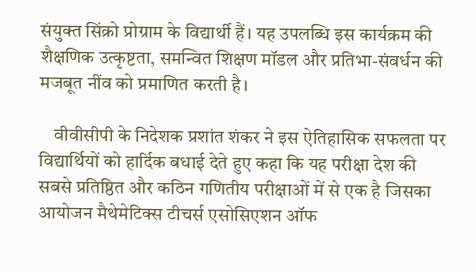संयुक्त सिंक्रो प्रोग्राम के विद्यार्थी हैं। यह उपलब्धि इस कार्यक्रम की शैक्षणिक उत्कृष्टता, समन्वित शिक्षण मॉडल और प्रतिभा-संवर्धन की मजबूत नींव को प्रमाणित करती है।

    वीवीसीपी के निदेशक प्रशांत शंकर ने इस ऐतिहासिक सफलता पर विद्यार्थियों को हार्दिक बधाई देते हुए कहा कि यह परीक्षा देश की सबसे प्रतिष्ठित और कठिन गणितीय परीक्षाओं में से एक है जिसका आयोजन मैथेमेटिक्स टीचर्स एसोसिएशन ऑफ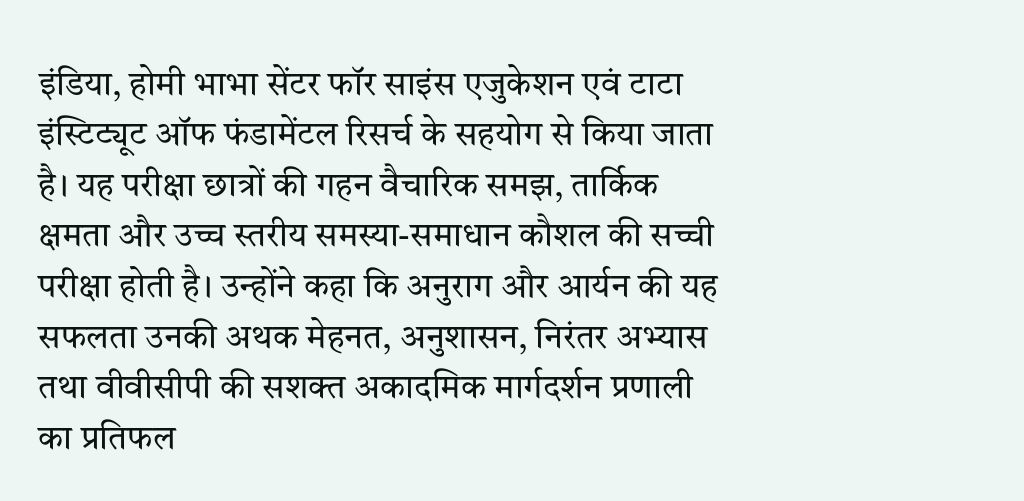इंडिया, होमी भाभा सेंटर फॉर साइंस एजुकेशन एवं टाटा इंस्टिट्यूट ऑफ फंडामेंटल रिसर्च के सहयोग से किया जाता है। यह परीक्षा छात्रों की गहन वैचारिक समझ, तार्किक क्षमता और उच्च स्तरीय समस्या-समाधान कौशल की सच्ची परीक्षा होती है। उन्होंने कहा कि अनुराग और आर्यन की यह सफलता उनकी अथक मेहनत, अनुशासन, निरंतर अभ्यास तथा वीवीसीपी की सशक्त अकादमिक मार्गदर्शन प्रणाली का प्रतिफल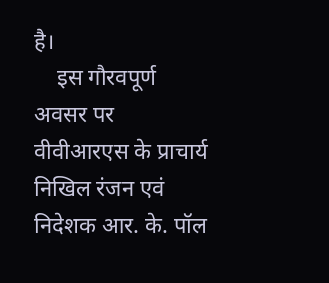है।
    इस गौरवपूर्ण अवसर पर वीवीआरएस के प्राचार्य निखिल रंजन एवं निदेशक आर. के. पॉल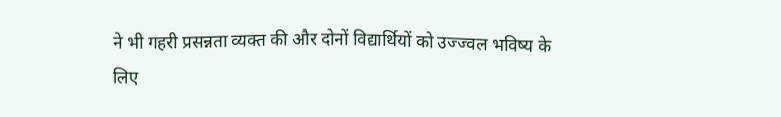ने भी गहरी प्रसन्नता व्यक्त की और दोनों विद्यार्थियों को उज्ज्वल भविष्य के लिए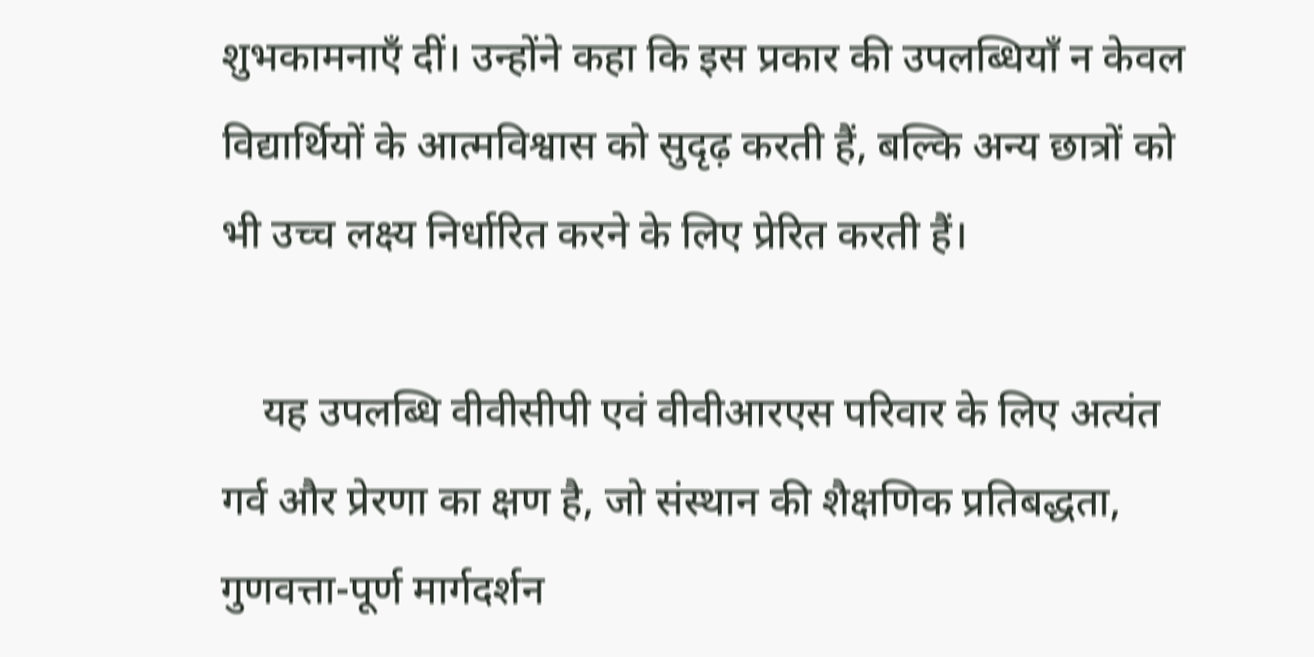शुभकामनाएँ दीं। उन्होंने कहा कि इस प्रकार की उपलब्धियाँ न केवल विद्यार्थियों के आत्मविश्वास को सुदृढ़ करती हैं, बल्कि अन्य छात्रों को भी उच्च लक्ष्य निर्धारित करने के लिए प्रेरित करती हैं।

    यह उपलब्धि वीवीसीपी एवं वीवीआरएस परिवार के लिए अत्यंत गर्व और प्रेरणा का क्षण है, जो संस्थान की शैक्षणिक प्रतिबद्धता, गुणवत्ता-पूर्ण मार्गदर्शन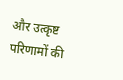और उत्कृष्ट परिणामों की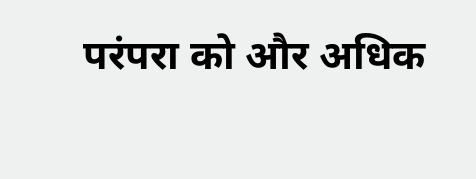परंपरा को और अधिक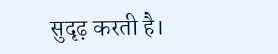सुदृढ़ करती है।